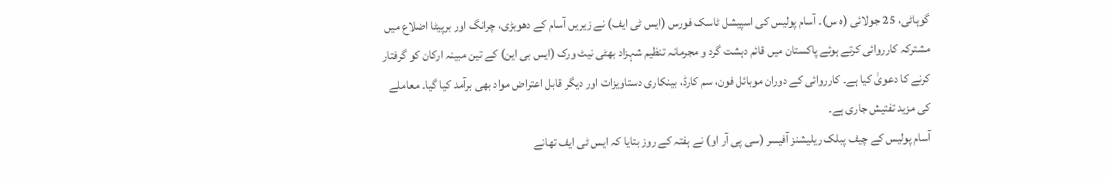گوہاٹی، 25 جولائی (ہ س)۔ آسام پولیس کی اسپیشل ٹاسک فورس (ایس ٹی ایف) نے زیریں آسام کے دھوبڑی، چرانگ اور برپیٹا اضلاع میں مشترکہ کارروائی کرتے ہوئے پاکستان میں قائم دہشت گرد و مجرمانہ تنظیم شہزاد بھٹی نیٹ ورک (ایس بی این) کے تین مبینہ ارکان کو گرفتار کرنے کا دعویٰ کیا ہے۔ کارروائی کے دوران موبائل فون، سم کارڈ، بینکاری دستاویزات اور دیگر قابل اعتراض مواد بھی برآمد کیا گیا۔ معاملے کی مزید تفتیش جاری ہے۔
آسام پولیس کے چیف پبلک ریلیشنز آفیسر (سی پی آر او) نے ہفتہ کے روز بتایا کہ ایس ٹی ایف تھانے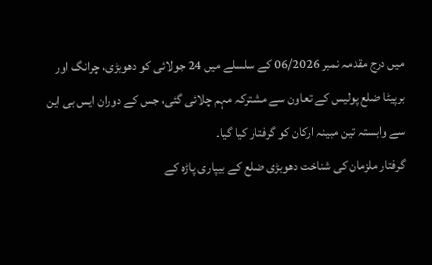میں درج مقدمہ نمبر 06/2026 کے سلسلے میں 24 جولائی کو دھوبڑی، چرانگ اور برپیٹا ضلع پولیس کے تعاون سے مشترکہ مہم چلائی گئی، جس کے دوران ایس بی این سے وابستہ تین مبینہ ارکان کو گرفتار کیا گیا۔
گرفتار ملزمان کی شناخت دھوبڑی ضلع کے بیپاری پاڑہ کے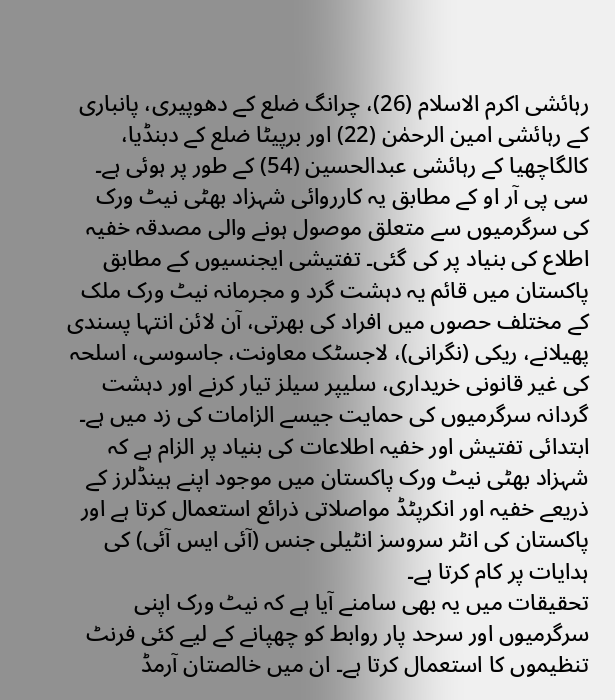رہائشی اکرم الاسلام (26)، چرانگ ضلع کے دھوپیری، پانباری کے رہائشی امین الرحمٰن (22) اور برپیٹا ضلع کے دبنڈیا، کالگاچھیا کے رہائشی عبدالحسین (54) کے طور پر ہوئی ہے۔
سی پی آر او کے مطابق یہ کارروائی شہزاد بھٹی نیٹ ورک کی سرگرمیوں سے متعلق موصول ہونے والی مصدقہ خفیہ اطلاع کی بنیاد پر کی گئی۔ تفتیشی ایجنسیوں کے مطابق پاکستان میں قائم یہ دہشت گرد و مجرمانہ نیٹ ورک ملک کے مختلف حصوں میں افراد کی بھرتی، آن لائن انتہا پسندی پھیلانے، ریکی (نگرانی)، لاجسٹک معاونت، جاسوسی، اسلحہ کی غیر قانونی خریداری، سلیپر سیلز تیار کرنے اور دہشت گردانہ سرگرمیوں کی حمایت جیسے الزامات کی زد میں ہے۔
ابتدائی تفتیش اور خفیہ اطلاعات کی بنیاد پر الزام ہے کہ شہزاد بھٹی نیٹ ورک پاکستان میں موجود اپنے ہینڈلرز کے ذریعے خفیہ اور انکرپٹڈ مواصلاتی ذرائع استعمال کرتا ہے اور پاکستان کی انٹر سروسز انٹیلی جنس (آئی ایس آئی) کی ہدایات پر کام کرتا ہے۔
تحقیقات میں یہ بھی سامنے آیا ہے کہ نیٹ ورک اپنی سرگرمیوں اور سرحد پار روابط کو چھپانے کے لیے کئی فرنٹ تنظیموں کا استعمال کرتا ہے۔ ان میں خالصتان آرمڈ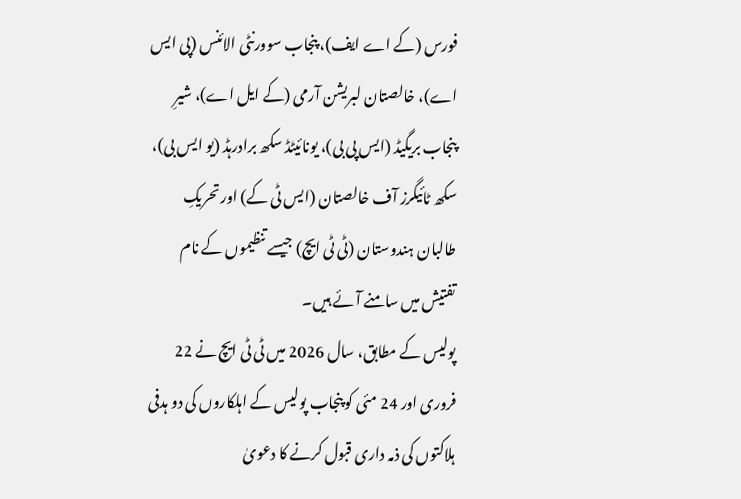فورس (کے اے ایف)، پنجاب سوورنٹی الائنس (پی ایس اے)، خالصتان لبریشن آرمی (کے ایل اے)، شیرِ پنجاب بریگیڈ (ایس پی بی)، یونائیٹڈ سکھ برادرہڈ (یو ایس بی)، سکھ ٹائیگرز آف خالصتان (ایس ٹی کے) اور تحریکِ طالبان ہندوستان (ٹی ٹی ایچ) جیسے تنظیموں کے نام تفتیش میں سامنے آئے ہیں۔
پولیس کے مطابق، سال 2026 میں ٹی ٹی ایچ نے 22 فروری اور 24 مئی کو پنجاب پولیس کے اہلکاروں کی دو ہدفی ہلاکتوں کی ذمہ داری قبول کرنے کا دعویٰ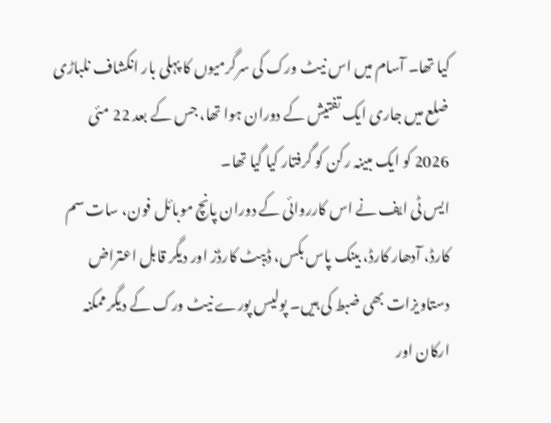کیا تھا۔ آسام میں اس نیٹ ورک کی سرگرمیوں کا پہلی بار انکشاف نلباڑی ضلع میں جاری ایک تفتیش کے دوران ہوا تھا، جس کے بعد 22 مئی 2026 کو ایک مبینہ رکن کو گرفتار کیا گیا تھا۔
ایس ٹی ایف نے اس کارروائی کے دوران پانچ موبائل فون، سات سم کارڈ، آدھار کارڈ، بینک پاس بکس، ڈیبٹ کارڈز اور دیگر قابل اعتراض دستاویزات بھی ضبط کی ہیں۔ پولیس پورے نیٹ ورک کے دیگر ممکنہ ارکان اور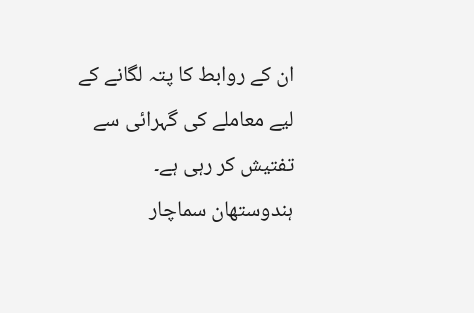ان کے روابط کا پتہ لگانے کے لیے معاملے کی گہرائی سے تفتیش کر رہی ہے۔
ہندوستھان سماچار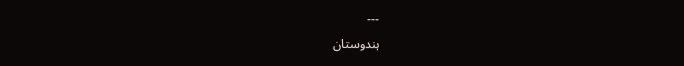---
ہندوستان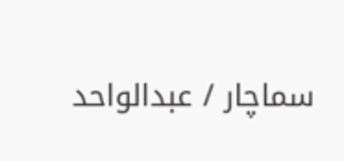سماچار / عبدالواحد